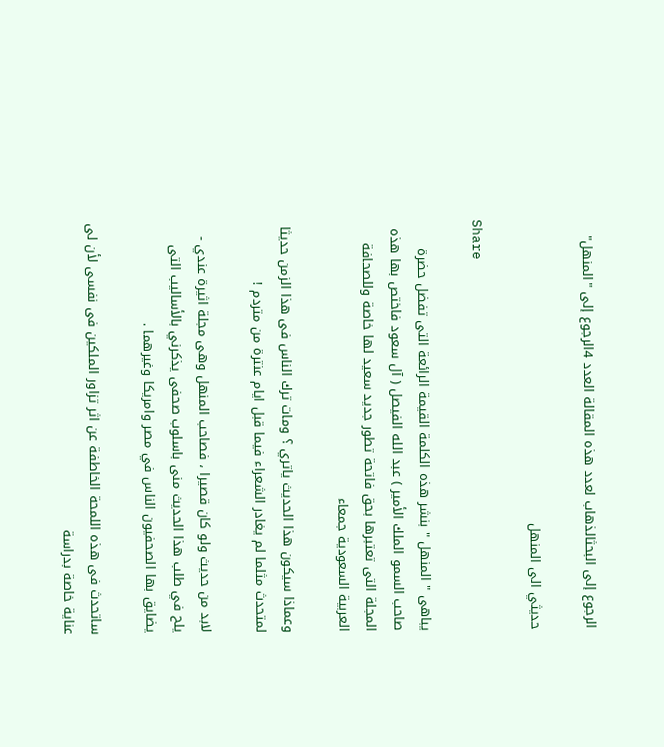الرجوع إلى البحثالذهاب لعدد هذه المقالة العدد 4الرجوع إلى "المنهل"

حديثي الى المنهل

Share

يباهى " المنهل " بنشر هذه الكلمة القيمة الرائعة التى تفضل حضرة صاحب السمو الملك الأمير ) عبد الله الفيصل ( آل سعود فاختص بها هذه المجلة التى تعتبرها بحق فاتحة تطور جديد سعيد لها خاصة وللصحافة العربية السعودية جمعاء

وعماذا سيكون هذا الحديث ياتري ؟ ومات ترك الناس فى هذا الزمن حديثا لمتحدث مثلما لم يغادر الشعراء فيما قبل ايام عنترة من متردم !

لابد من حديث ولو كان قصيرا ، فصاحب المنهل وهى مجلة اثيرة عندي - يلح في طلب هذا الحديث منى باسلوب صحفى يذكرني بالأساليب التى يضايق بها الصحفيون الناس في مصر وامريكا وغيرهما .

ساتحدث فى هذه اللمحة الخاطفة عن اثر تزاور الملكين فى نفسى لأن لى عناية خاصة بدراسة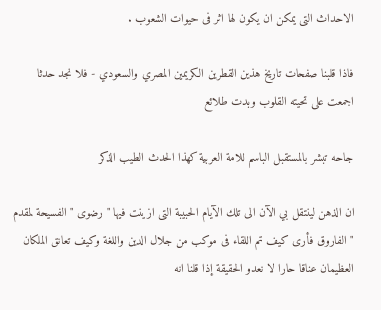الاحداث التى يمكن ان يكون لها اثر فى حيوات الشعوب .

فاذا قلبنا صفحات تاريخ هذين القطرين الكريمين المصري والسعودي - فلا نجد حدثا اجمعت على تحيته القلوب وبدت طلائع

جاحه تبشر بالمستقبل الباسم للامة العربية كهذا الحدث الطيب الذكر

ان الذهن لينتقل بي الآن الى تلك الآيام الحبيبة التى ازينت فيها " رضوى " الفسيحة لمقدم " الفاروق فأرى كيف تم اللقاء فى موكب من جلال الدين واللغة وكيف تعانق الملكان العظيمان عناقا حارا لا نعدو الحقيقة إذا قلنا انه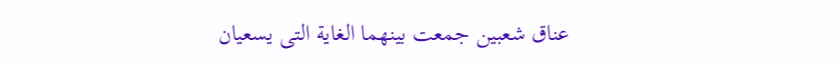عناق شعبين جمعت بينهما الغاية التى يسعيان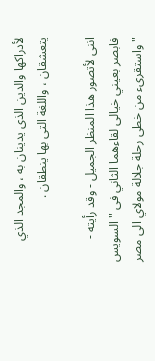لأدراكها والدين الذى يدينان به ، والمجد الذي يتعشقان ، واللغة التى بها ينطقان .

اننى لأتصور هذا المنظر الجميل - وقد رأيته - فابصر بعيني خيالى لقاءهما الثاني فى " السويس " واستقرىء من خطى رحلة جلالة مولاي الى مصر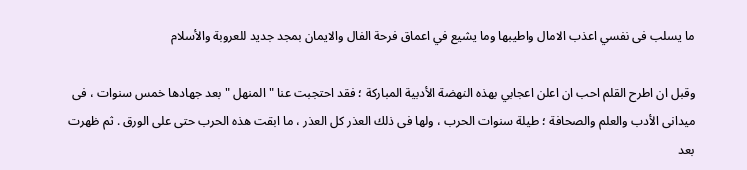ما يسلب فى نفسي اعذب الامال واطيبها وما يشيع في اعماق فرحة الفال والايمان بمجد جديد للعروبة والأسلام

وقبل ان اطرح القلم احب ان اعلن اعجابي بهذه النهضة الأدبية المباركة ؛ فقد احتجبت عنا " المنهل " بعد جهادها خمس سنوات ، فى ميدانى الأدب والعلم والصحافة ؛ طيلة سنوات الحرب ، ولها فى ذلك العذر كل العذر ، ما ابقت هذه الحرب حتى على الورق . ثم ظهرت بعد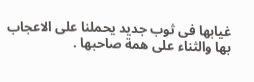غيابها فى ثوب جديد يحملنا على الاعجاب بها والثناء على همة صاحبها .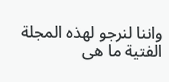واننا لنرجو لهذه المجلة الفتية ما هى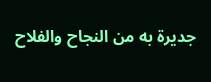جديرة به من النجاح والفلاح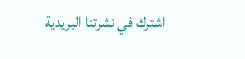اشترك في نشرتنا البريدية